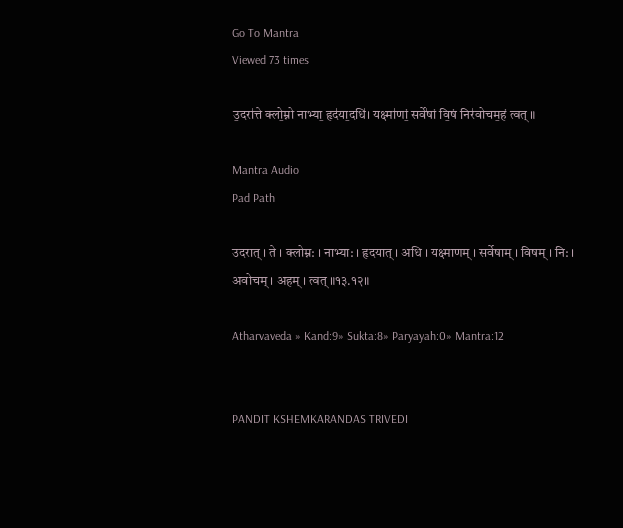Go To Mantra
Viewed 73 times

उ॒दरा॑त्ते क्लो॒म्नो नाभ्या॒ हृद॑या॒दधि॑। यक्ष्मा॑णां॒ सर्वे॑षां वि॒षं निर॑वोचम॒हं त्वत् ॥

Mantra Audio
Pad Path

उदरात् । ते । क्लोम्न: । नाभ्या: । हृदयात् । अधि । यक्ष्माणम् । सर्वेषाम् । विषम् । नि: । अवोचम् । अहम् । त्वत् ॥१३.१२॥

Atharvaveda » Kand:9» Sukta:8» Paryayah:0» Mantra:12


PANDIT KSHEMKARANDAS TRIVEDI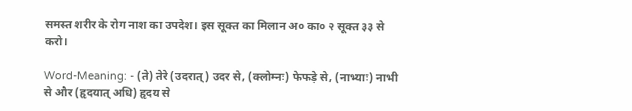समस्त शरीर के रोग नाश का उपदेश। इस सूक्त का मिलान अ० का० २ सूक्त ३३ से करो।

Word-Meaning: - (ते) तेरे (उदरात्) उदर से, (क्लोम्नः) फेफड़े से, (नाभ्याः) नाभी से और (हृदयात् अधि) हृदय से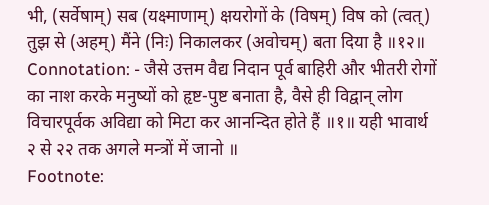भी, (सर्वेषाम्) सब (यक्ष्माणाम्) क्षयरोगों के (विषम्) विष को (त्वत्) तुझ से (अहम्) मैंने (निः) निकालकर (अवोचम्) बता दिया है ॥१२॥
Connotation: - जैसे उत्तम वैद्य निदान पूर्व बाहिरी और भीतरी रोगों का नाश करके मनुष्यों को हृष्ट-पुष्ट बनाता है, वैसे ही विद्वान् लोग विचारपूर्वक अविद्या को मिटा कर आनन्दित होते हैं ॥१॥ यही भावार्थ २ से २२ तक अगले मन्त्रों में जानो ॥
Footnote: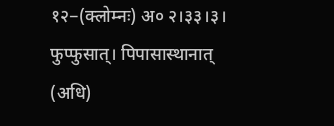१२−(क्लोम्नः) अ० २।३३।३। फुप्फुसात्। पिपासास्थानात् (अधि)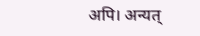अपि। अन्यत्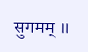सुगमम् ॥